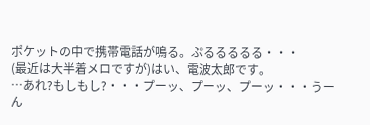ポケットの中で携帯電話が鳴る。ぷるるるるる・・・
(最近は大半着メロですが)はい、電波太郎です。
…あれ?もしもし?・・・プーッ、プーッ、プーッ・・・うーん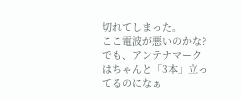切れてしまった。
ここ電波が悪いのかな?でも、アンテナマークはちゃんと「3本」立ってるのになぁ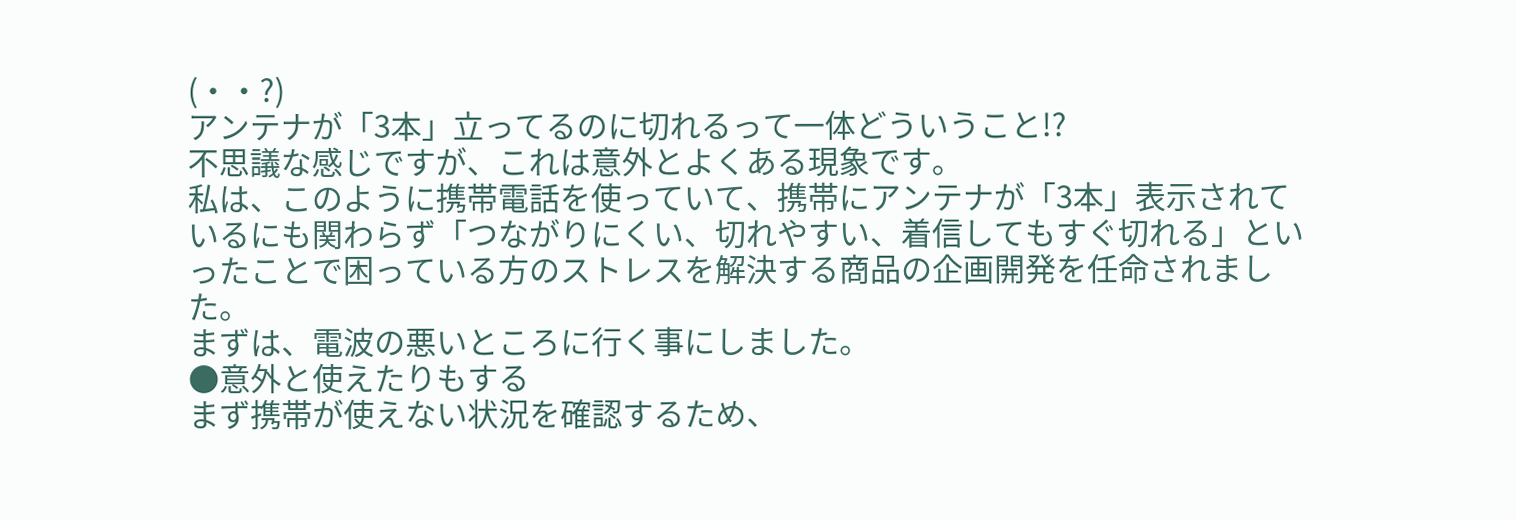(・・?)
アンテナが「3本」立ってるのに切れるって一体どういうこと!?
不思議な感じですが、これは意外とよくある現象です。
私は、このように携帯電話を使っていて、携帯にアンテナが「3本」表示されているにも関わらず「つながりにくい、切れやすい、着信してもすぐ切れる」といったことで困っている方のストレスを解決する商品の企画開発を任命されました。
まずは、電波の悪いところに行く事にしました。
●意外と使えたりもする
まず携帯が使えない状況を確認するため、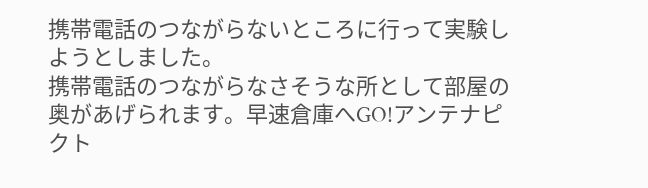携帯電話のつながらないところに行って実験しようとしました。
携帯電話のつながらなさそうな所として部屋の奥があげられます。早速倉庫へGO!アンテナピクト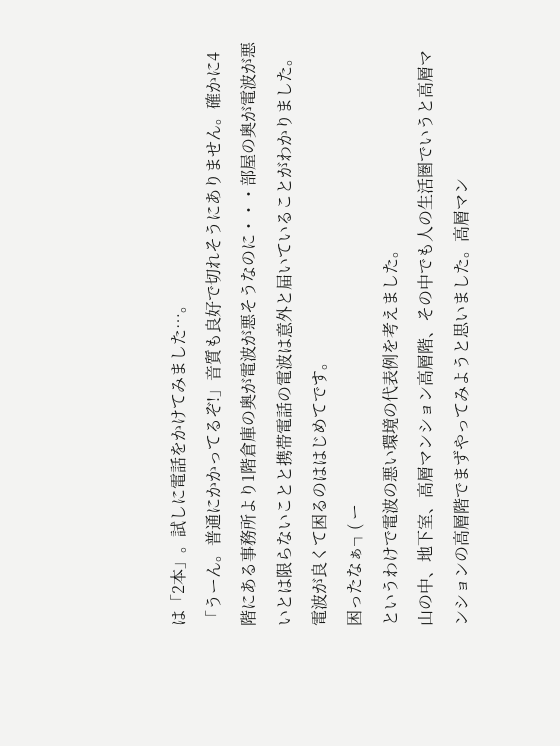は「2本」。試しに電話をかけてみました…。
「うーん。普通にかかってるぞ!」音質も良好で切れそうにありません。確かに4階にある事務所より1階倉庫の奥が電波が悪そうなのに・・・部屋の奥が電波が悪いとは限らないことと携帯電話の電波は意外と届いていることがわかりました。電波が良くて困るのははじめてです。
困ったなぁ┐( ー
というわけで電波の悪い環境の代表例を考えました。
山の中、地下室、高層マンション高層階、その中でも人の生活圏でいうと高層マンションの高層階でまずやってみようと思いました。高層マン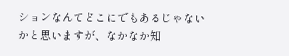ションなんてどこにでもあるじゃないかと思いますが、なかなか知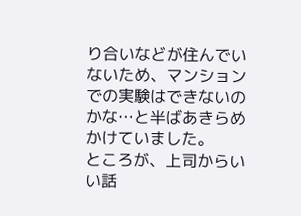り合いなどが住んでいないため、マンションでの実験はできないのかな…と半ばあきらめかけていました。
ところが、上司からいい話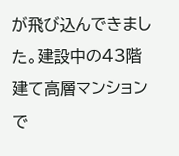が飛び込んできました。建設中の43階建て高層マンションで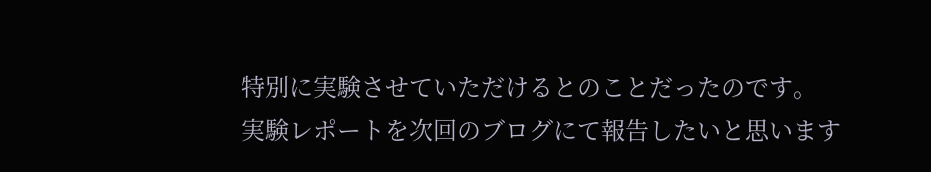特別に実験させていただけるとのことだったのです。
実験レポートを次回のブログにて報告したいと思います